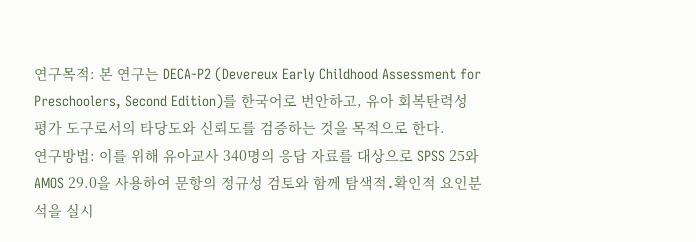연구목적: 본 연구는 DECA-P2 (Devereux Early Childhood Assessment for Preschoolers, Second Edition)를 한국어로 번안하고, 유아 회복탄력성 평가 도구로서의 타당도와 신뢰도를 검증하는 것을 목적으로 한다.
연구방법: 이를 위해 유아교사 340명의 응답 자료를 대상으로 SPSS 25와 AMOS 29.0을 사용하여 문항의 정규성 검토와 함께 탐색적․확인적 요인분석을 실시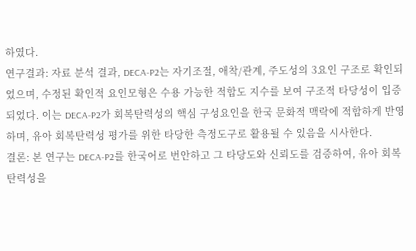하였다.
연구결과: 자료 분석 결과, DECA-P2는 자기조절, 애착/관계, 주도성의 3요인 구조로 확인되었으며, 수정된 확인적 요인모형은 수용 가능한 적합도 지수를 보여 구조적 타당성이 입증되었다. 이는 DECA-P2가 회복탄력성의 핵심 구성요인을 한국 문화적 맥락에 적합하게 반영하며, 유아 회복탄력성 평가를 위한 타당한 측정도구로 활용될 수 있음을 시사한다.
결론: 본 연구는 DECA-P2를 한국어로 번안하고 그 타당도와 신뢰도를 검증하여, 유아 회복탄력성을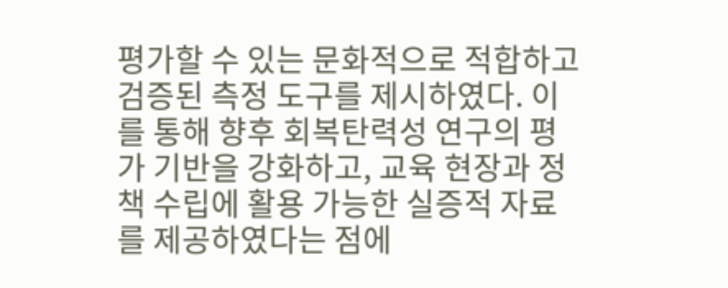평가할 수 있는 문화적으로 적합하고 검증된 측정 도구를 제시하였다. 이를 통해 향후 회복탄력성 연구의 평가 기반을 강화하고, 교육 현장과 정책 수립에 활용 가능한 실증적 자료를 제공하였다는 점에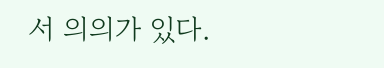서 의의가 있다.